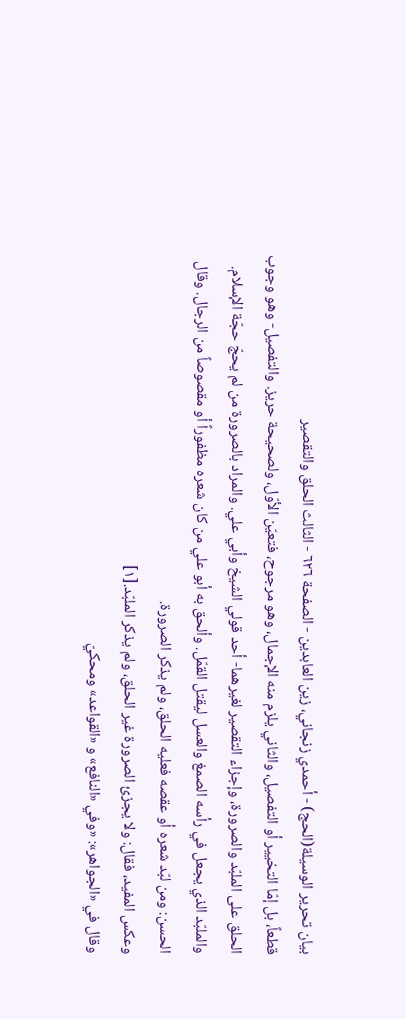بيان تحرير الوسيلة(الحج) - أحمدي زنجاني، زين العابدين - الصفحة ٦٢٦ - الثالث الحلق والتقصير
قطعاً، بل إمّا التخيير أو التفصيل، والثاني يلزم منه الإجمال، وهو مرجوح، فتعيّن الأوّل، ولصحيحة حريز. والتفصيل- وهو وجوب الحلق على الملبّد والصرورة، وإجزاء التقصير لغيرهما- أحد قولي الشيخ وأبي علي. والمراد بالصرورة من لم يحجّ حجّة الإسلام. والملبّد الذي يجعل في رأسه الصمغ والعسل ليقتل القمّل. وألحق به أبو علي من كان شعره مظفوراً أو مقصوصاً من الرجال. وقال الحسن: ومن لبّد شعره أو عقصه فعليه الحلق، ولم يذكر الصرورة.
وعكس المفيد، فقال: ولا يجزئ الصرورة غير الحلق، ولم يذكر الملبّد.[١]
وقال في «الجواهر»: «وفي «النافع» و «القواعد» ومحكيّ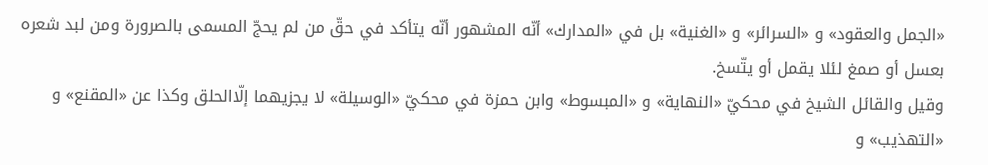«الجمل والعقود» و «السرائر» و «الغنية» بل في «المدارك» أنّه المشهور أنّه يتأكد في حقّ من لم يحجّ المسمى بالصرورة ومن لبد شعره بعسل أو صمغ لئلا يقمل أو يتّسخ.
وقيل والقائل الشيخ في محكيّ «النهاية» و «المبسوط» وابن حمزة في محكيّ «الوسيلة» لا يجزيهما إلّاالحلق وكذا عن «المقنع» و «التهذيب» و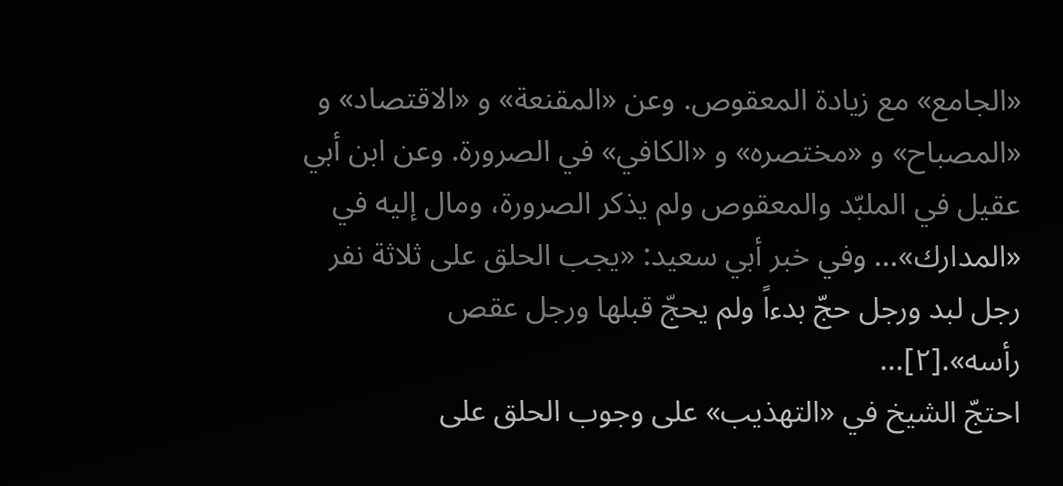«الجامع» مع زيادة المعقوص. وعن «المقنعة» و «الاقتصاد» و «المصباح» و «مختصره» و «الكافي» في الصرورة. وعن ابن أبي عقيل في الملبّد والمعقوص ولم يذكر الصرورة، ومال إليه في «المدارك»... وفي خبر أبي سعيد: «يجب الحلق على ثلاثة نفر رجل لبد ورجل حجّ بدءاً ولم يحجّ قبلها ورجل عقص رأسه».[٢]...
احتجّ الشيخ في «التهذيب» على وجوب الحلق على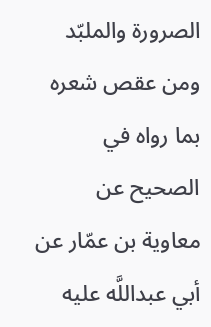الصرورة والملبّد ومن عقص شعره بما رواه في الصحيح عن معاوية بن عمّار عن أبي عبداللَّه عليه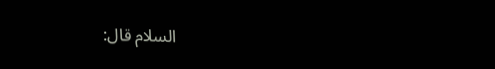السلام قال: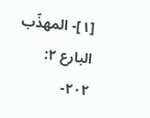[١]- المهذّب البارع ٢: ٢٠٢-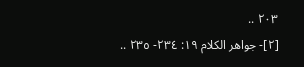٢٠٣ ..
[٢]- جواهر الكلام ١٩: ٢٣٤- ٢٣٥ ..